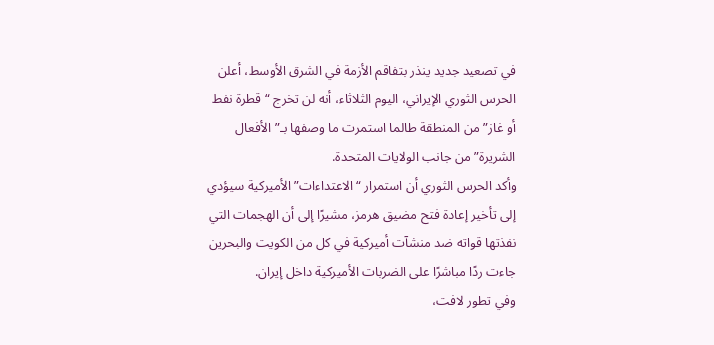في تصعيد جديد ينذر بتفاقم الأزمة في الشرق الأوسط، أعلن الحرس الثوري الإيراني، اليوم الثلاثاء، أنه لن تخرج “قطرة نفط أو غاز” من المنطقة طالما استمرت ما وصفها بـ”الأفعال الشريرة” من جانب الولايات المتحدة.
وأكد الحرس الثوري أن استمرار “الاعتداءات” الأميركية سيؤدي إلى تأخير إعادة فتح مضيق هرمز، مشيرًا إلى أن الهجمات التي نفذتها قواته ضد منشآت أميركية في كل من الكويت والبحرين جاءت ردًا مباشرًا على الضربات الأميركية داخل إيران.
وفي تطور لافت،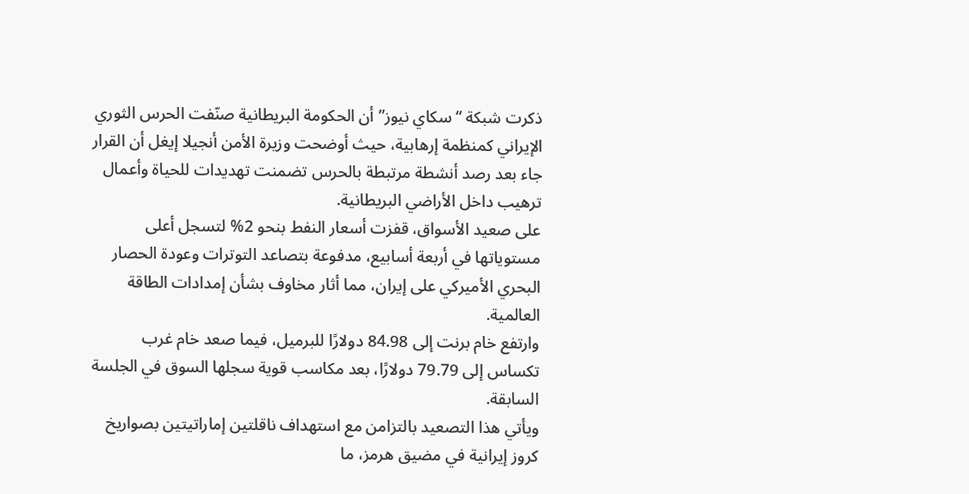ذكرت شبكة “سكاي نيوز” أن الحكومة البريطانية صنّفت الحرس الثوري الإيراني كمنظمة إرهابية، حيث أوضحت وزيرة الأمن أنجيلا إيغل أن القرار جاء بعد رصد أنشطة مرتبطة بالحرس تضمنت تهديدات للحياة وأعمال ترهيب داخل الأراضي البريطانية.
على صعيد الأسواق، قفزت أسعار النفط بنحو 2% لتسجل أعلى مستوياتها في أربعة أسابيع، مدفوعة بتصاعد التوترات وعودة الحصار البحري الأميركي على إيران، مما أثار مخاوف بشأن إمدادات الطاقة العالمية.
وارتفع خام برنت إلى 84.98 دولارًا للبرميل، فيما صعد خام غرب تكساس إلى 79.79 دولارًا، بعد مكاسب قوية سجلها السوق في الجلسة السابقة.
ويأتي هذا التصعيد بالتزامن مع استهداف ناقلتين إماراتيتين بصواريخ كروز إيرانية في مضيق هرمز، ما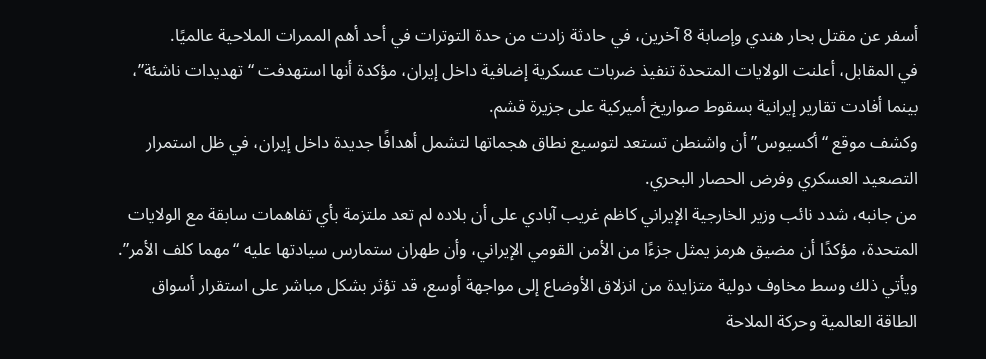أسفر عن مقتل بحار هندي وإصابة 8 آخرين، في حادثة زادت من حدة التوترات في أحد أهم الممرات الملاحية عالميًا.
في المقابل، أعلنت الولايات المتحدة تنفيذ ضربات عسكرية إضافية داخل إيران، مؤكدة أنها استهدفت “تهديدات ناشئة”، بينما أفادت تقارير إيرانية بسقوط صواريخ أميركية على جزيرة قشم.
وكشف موقع “أكسيوس” أن واشنطن تستعد لتوسيع نطاق هجماتها لتشمل أهدافًا جديدة داخل إيران، في ظل استمرار التصعيد العسكري وفرض الحصار البحري.
من جانبه، شدد نائب وزير الخارجية الإيراني كاظم غريب آبادي على أن بلاده لم تعد ملتزمة بأي تفاهمات سابقة مع الولايات المتحدة، مؤكدًا أن مضيق هرمز يمثل جزءًا من الأمن القومي الإيراني، وأن طهران ستمارس سيادتها عليه “مهما كلف الأمر”.
ويأتي ذلك وسط مخاوف دولية متزايدة من انزلاق الأوضاع إلى مواجهة أوسع، قد تؤثر بشكل مباشر على استقرار أسواق الطاقة العالمية وحركة الملاحة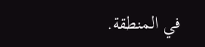في المنطقة.